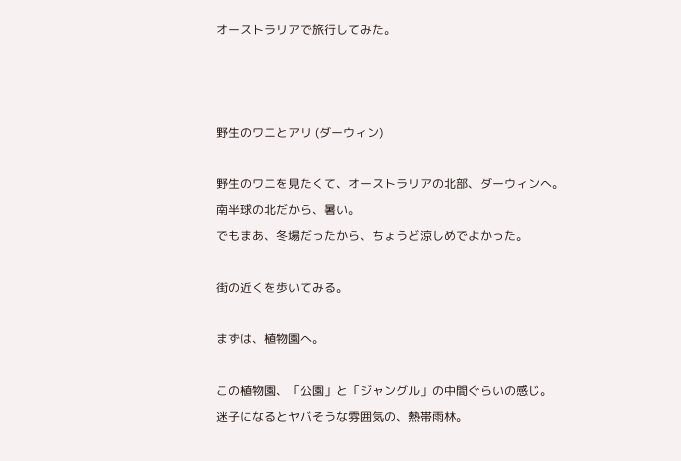オーストラリアで旅行してみた。



野生のワニとアリ (ダーウィン)

野生のワニを見たくて、オーストラリアの北部、ダーウィンへ。
南半球の北だから、暑い。
でもまあ、冬場だったから、ちょうど涼しめでよかった。

街の近くを歩いてみる。

まずは、植物園へ。

この植物園、「公園」と「ジャングル」の中間ぐらいの感じ。
迷子になるとヤバそうな雰囲気の、熱帯雨林。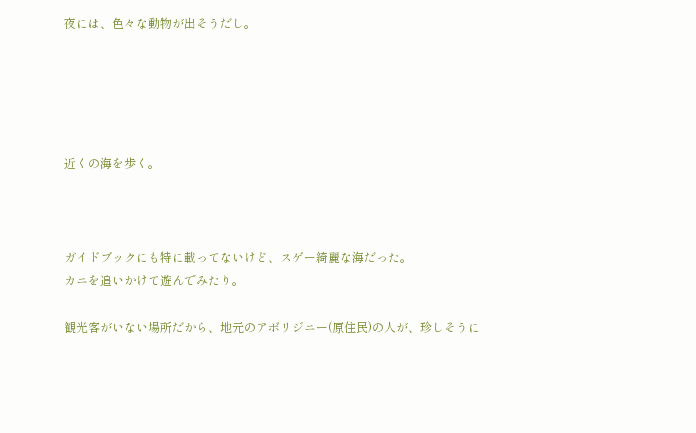夜には、色々な動物が出そうだし。





近くの海を歩く。



ガイドブックにも特に載ってないけど、スゲー綺麗な海だった。
カニを追いかけて遊んでみたり。

観光客がいない場所だから、地元のアボリジニー(原住民)の人が、珍しそうに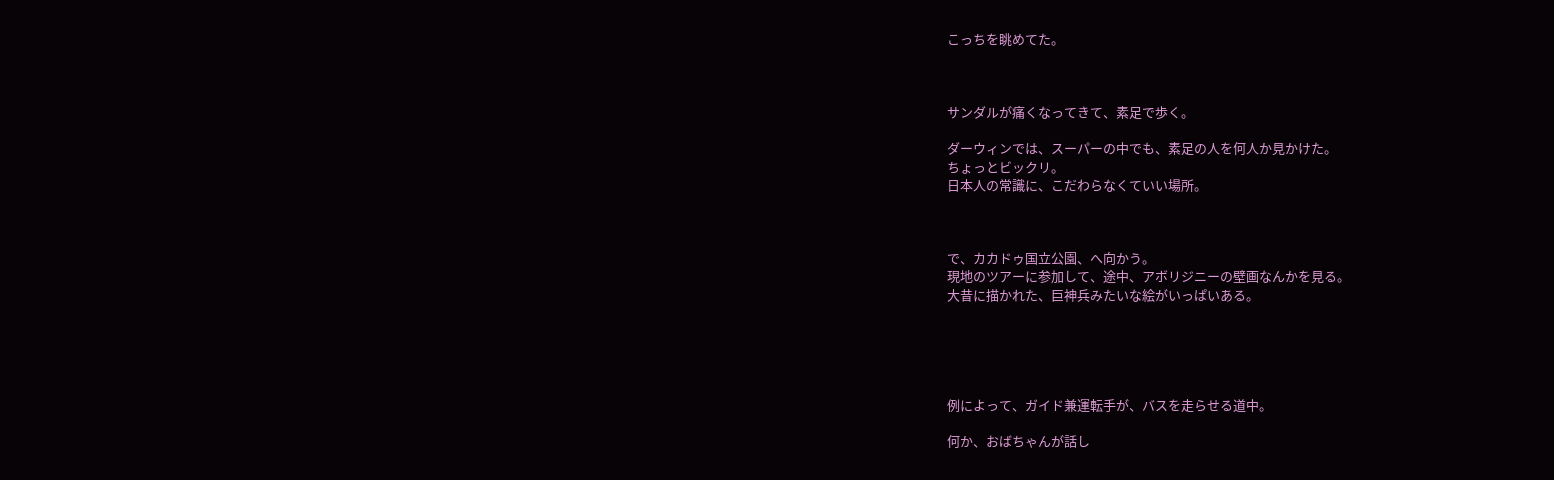こっちを眺めてた。



サンダルが痛くなってきて、素足で歩く。

ダーウィンでは、スーパーの中でも、素足の人を何人か見かけた。
ちょっとビックリ。
日本人の常識に、こだわらなくていい場所。



で、カカドゥ国立公園、へ向かう。
現地のツアーに参加して、途中、アボリジニーの壁画なんかを見る。
大昔に描かれた、巨神兵みたいな絵がいっぱいある。





例によって、ガイド兼運転手が、バスを走らせる道中。

何か、おばちゃんが話し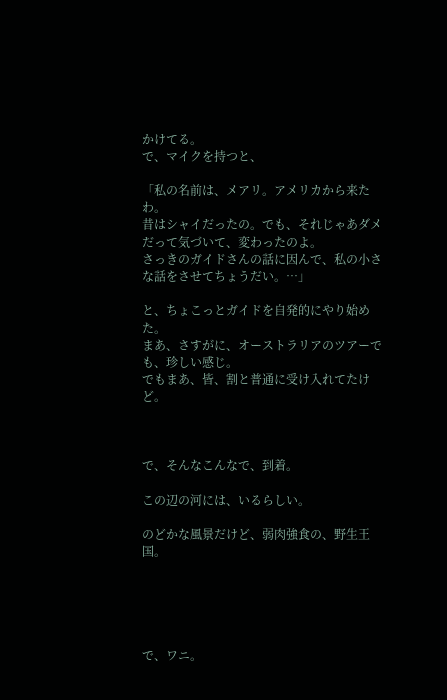かけてる。
で、マイクを持つと、

「私の名前は、メアリ。アメリカから来たわ。
昔はシャイだったの。でも、それじゃあダメだって気づいて、変わったのよ。
さっきのガイドさんの話に因んで、私の小さな話をさせてちょうだい。…」

と、ちょこっとガイドを自発的にやり始めた。
まあ、さすがに、オーストラリアのツアーでも、珍しい感じ。
でもまあ、皆、割と普通に受け入れてたけど。



で、そんなこんなで、到着。

この辺の河には、いるらしい。

のどかな風景だけど、弱肉強食の、野生王国。





で、ワニ。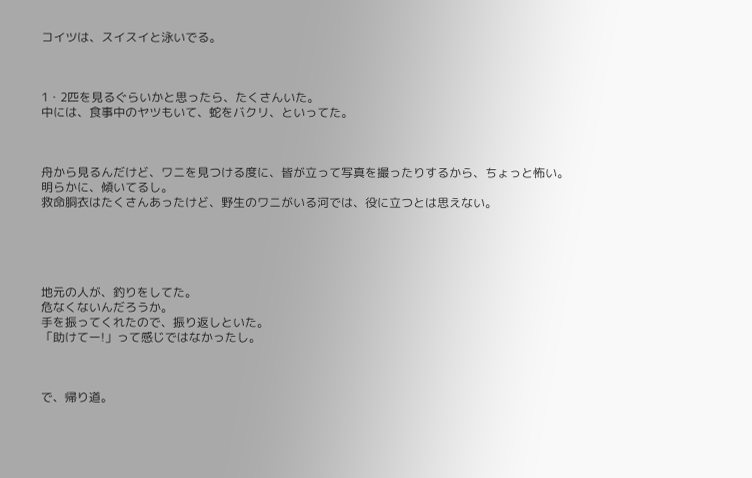コイツは、スイスイと泳いでる。



1・2匹を見るぐらいかと思ったら、たくさんいた。
中には、食事中のヤツもいて、蛇をバクリ、といってた。



舟から見るんだけど、ワニを見つける度に、皆が立って写真を撮ったりするから、ちょっと怖い。
明らかに、傾いてるし。
救命胴衣はたくさんあったけど、野生のワニがいる河では、役に立つとは思えない。





地元の人が、釣りをしてた。
危なくないんだろうか。
手を振ってくれたので、振り返しといた。
「助けてー!」って感じではなかったし。



で、帰り道。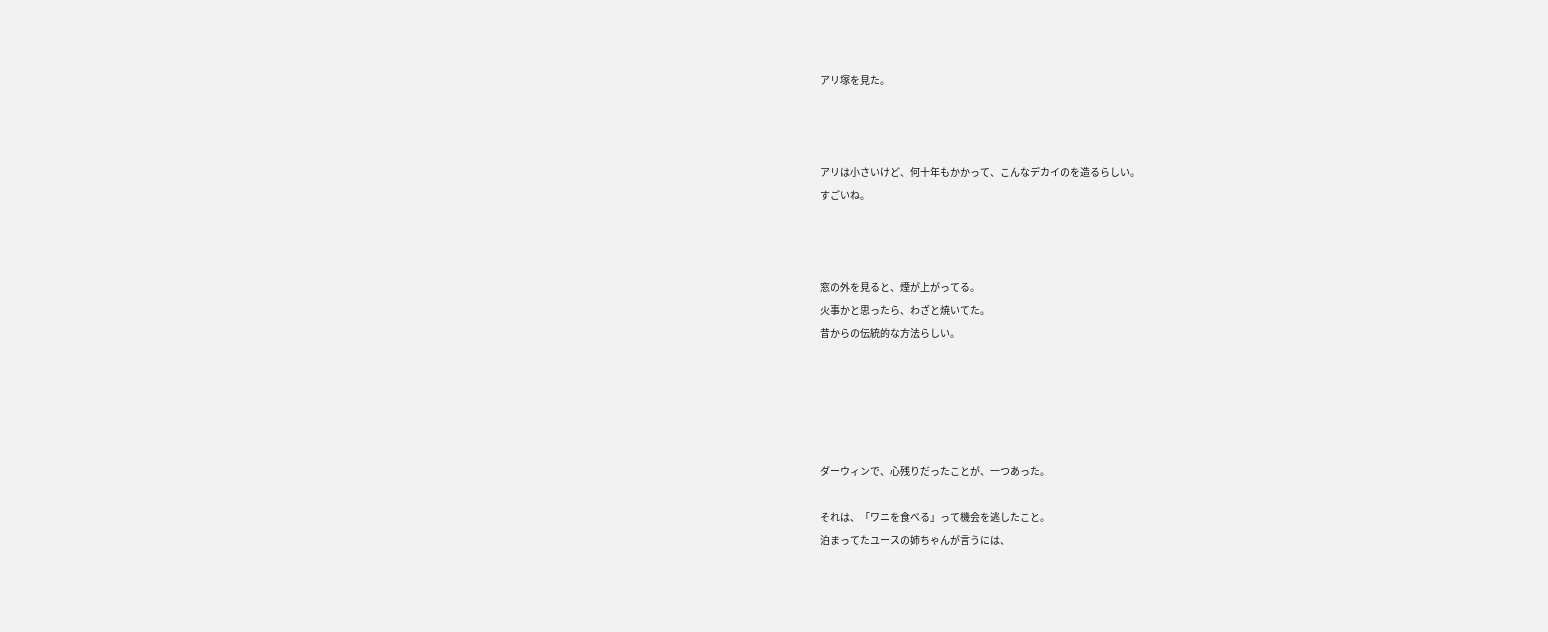アリ塚を見た。



アリは小さいけど、何十年もかかって、こんなデカイのを造るらしい。
すごいね。



窓の外を見ると、煙が上がってる。
火事かと思ったら、わざと焼いてた。
昔からの伝統的な方法らしい。





ダーウィンで、心残りだったことが、一つあった。

それは、「ワニを食べる」って機会を逃したこと。
泊まってたユースの姉ちゃんが言うには、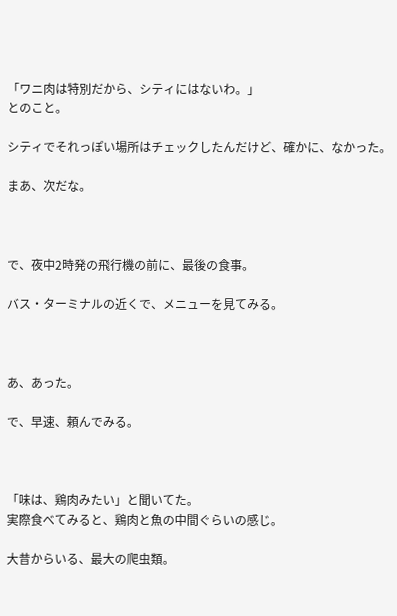「ワニ肉は特別だから、シティにはないわ。」
とのこと。

シティでそれっぽい場所はチェックしたんだけど、確かに、なかった。

まあ、次だな。



で、夜中2時発の飛行機の前に、最後の食事。

バス・ターミナルの近くで、メニューを見てみる。



あ、あった。

で、早速、頼んでみる。



「味は、鶏肉みたい」と聞いてた。
実際食べてみると、鶏肉と魚の中間ぐらいの感じ。

大昔からいる、最大の爬虫類。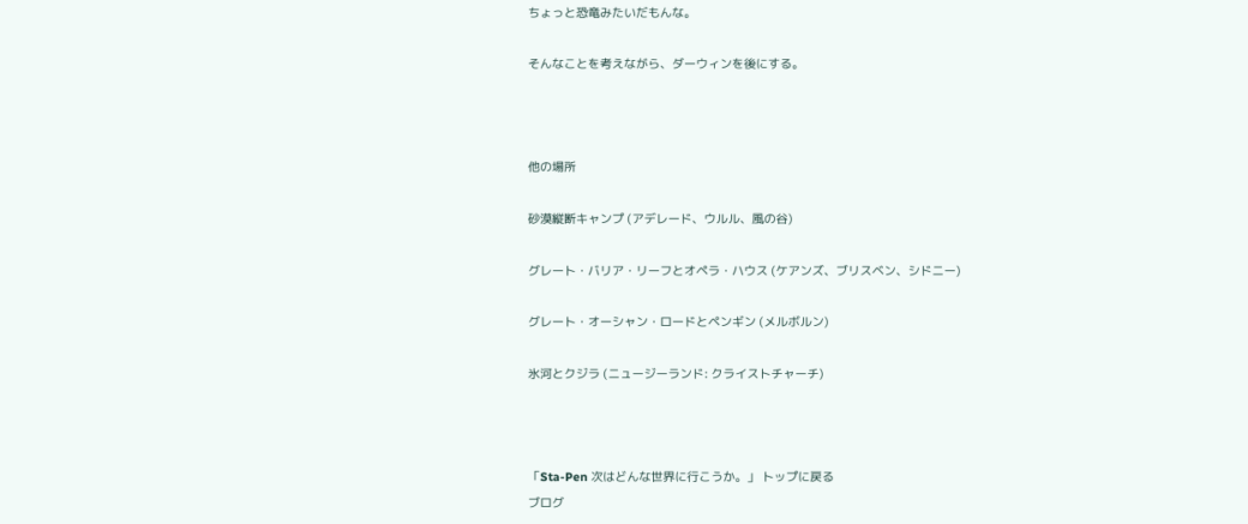ちょっと恐竜みたいだもんな。

そんなことを考えながら、ダーウィンを後にする。



他の場所

砂漠縦断キャンプ (アデレード、ウルル、風の谷)

グレート・バリア・リーフとオペラ・ハウス (ケアンズ、ブリスベン、シドニー)

グレート・オーシャン・ロードとペンギン (メルボルン)

氷河とクジラ (ニュージーランド: クライストチャーチ)



「Sta-Pen 次はどんな世界に行こうか。」 トップに戻る
ブログ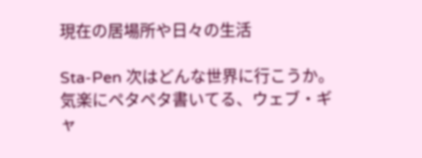現在の居場所や日々の生活

Sta-Pen 次はどんな世界に行こうか。
気楽にペタペタ書いてる、ウェブ・ギャ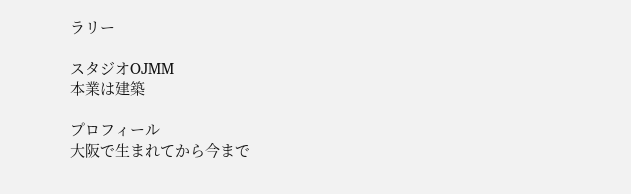ラリー

スタジオOJMM
本業は建築

プロフィール
大阪で生まれてから今まで